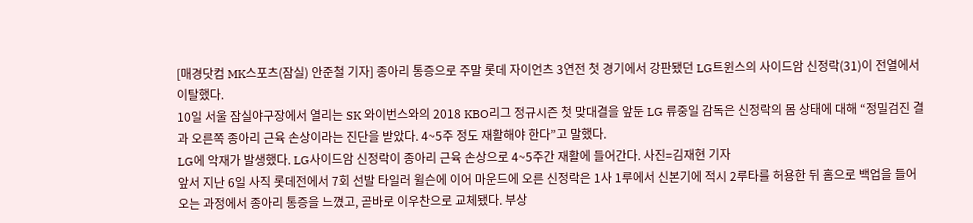[매경닷컴 MK스포츠(잠실) 안준철 기자] 종아리 통증으로 주말 롯데 자이언츠 3연전 첫 경기에서 강판됐던 LG트윈스의 사이드암 신정락(31)이 전열에서 이탈했다.
10일 서울 잠실야구장에서 열리는 SK 와이번스와의 2018 KBO리그 정규시즌 첫 맞대결을 앞둔 LG 류중일 감독은 신정락의 몸 상태에 대해 “정밀검진 결과 오른쪽 종아리 근육 손상이라는 진단을 받았다. 4~5주 정도 재활해야 한다”고 말했다.
LG에 악재가 발생했다. LG사이드암 신정락이 종아리 근육 손상으로 4~5주간 재활에 들어간다. 사진=김재현 기자
앞서 지난 6일 사직 롯데전에서 7회 선발 타일러 윌슨에 이어 마운드에 오른 신정락은 1사 1루에서 신본기에 적시 2루타를 허용한 뒤 홈으로 백업을 들어오는 과정에서 종아리 통증을 느꼈고, 곧바로 이우찬으로 교체됐다. 부상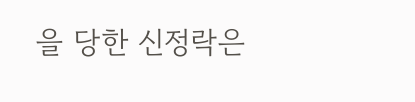을 당한 신정락은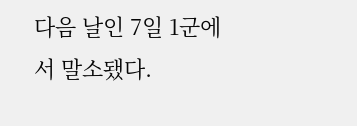다음 날인 7일 1군에서 말소됐다.